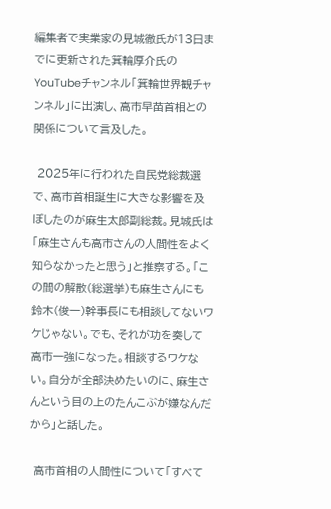編集者で実業家の見城徹氏が13日までに更新された箕輪厚介氏のYouTubeチャンネル「箕輪世界観チャンネル」に出演し、高市早苗首相との関係について言及した。

 2025年に行われた自民党総裁選で、高市首相誕生に大きな影響を及ぼしたのが麻生太郎副総裁。見城氏は「麻生さんも高市さんの人間性をよく知らなかったと思う」と推察する。「この間の解散(総選挙)も麻生さんにも鈴木(俊一)幹事長にも相談してないワケじゃない。でも、それが功を奏して高市一強になった。相談するワケない。自分が全部決めたいのに、麻生さんという目の上のたんこぶが嫌なんだから」と話した。

 高市首相の人間性について「すべて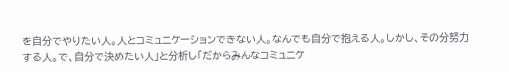を自分でやりたい人。人とコミュニケーションできない人。なんでも自分で抱える人。しかし、その分努力する人。で、自分で決めたい人」と分析し「だからみんなコミュニケ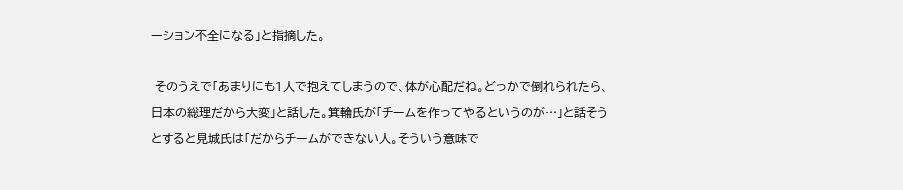ーション不全になる」と指摘した。

 そのうえで「あまりにも1人で抱えてしまうので、体が心配だね。どっかで倒れられたら、日本の総理だから大変」と話した。箕輪氏が「チームを作ってやるというのが…」と話そうとすると見城氏は「だからチームができない人。そういう意味で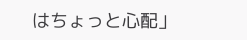はちょっと心配」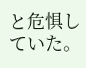と危惧していた。